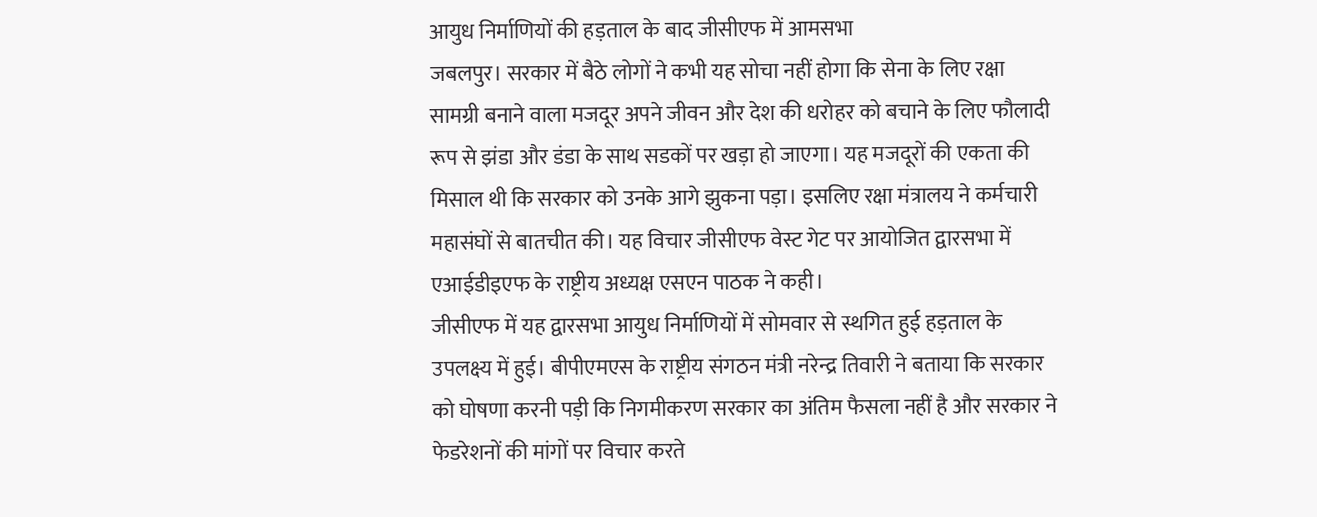आयुध निर्माणियों की हड़ताल के बाद जीसीएफ में आमसभा
जबलपुर। सरकार में बैठे लोगों ने कभी यह सोचा नहीं होगा कि सेना के लिए रक्षा सामग्री बनाने वाला मजदूर अपने जीवन और देश की धरोहर को बचाने के लिए फौलादी रूप से झंडा और डंडा के साथ सडकों पर खड़ा हो जाएगा। यह मजदूरों की एकता की मिसाल थी कि सरकार को उनके आगे झुकना पड़ा। इसलिए रक्षा मंत्रालय ने कर्मचारी महासंघों से बातचीत की। यह विचार जीसीएफ वेस्ट गेट पर आयोजित द्वारसभा में एआईडीइएफ के राष्ट्रीय अध्यक्ष एसएन पाठक ने कही।
जीसीएफ में यह द्वारसभा आयुध निर्माणियों में सोमवार से स्थगित हुई हड़ताल के उपलक्ष्य में हुई। बीपीएमएस के राष्ट्रीय संगठन मंत्री नरेन्द्र तिवारी ने बताया कि सरकार को घोषणा करनी पड़ी कि निगमीकरण सरकार का अंतिम फैसला नहीं है और सरकार ने फेडरेशनों की मांगों पर विचार करते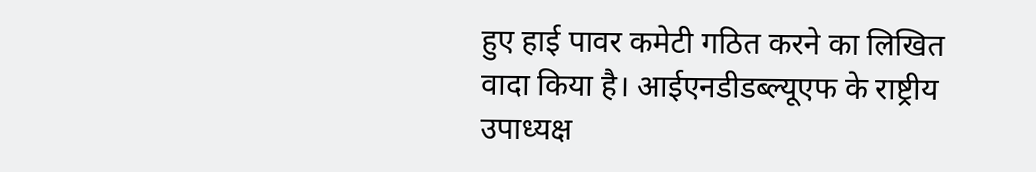हुए हाई पावर कमेटी गठित करने का लिखित वादा किया है। आईएनडीडब्ल्यूएफ के राष्ट्रीय उपाध्यक्ष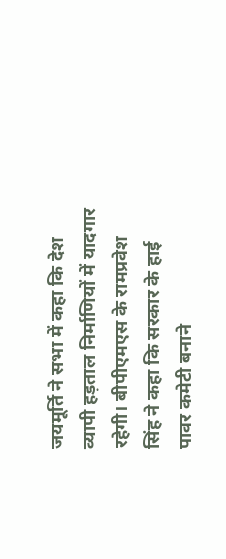जयमूर्ति ने सभा में कहा कि देश व्यापी हड़ताल निर्माणियों में यादगार रहेगी। बीपीएमएस के रामप्रवेश सिंह ने कहा कि सरकार के हाई पावर कमेटी बनाने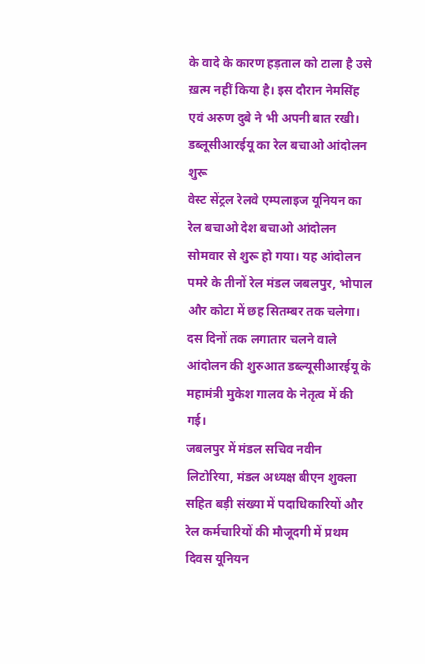के वादे के कारण हड़ताल को टाला है उसे ख़त्म नहीं किया है। इस दौरान नेमसिंह एवं अरुण दुबे ने भी अपनी बात रखी।
डब्लूसीआरईयू का रेल बचाओ आंदोलन शुरू
वेस्ट सेंट्रल रेलवे एम्पलाइज यूनियन का रेल बचाओ देश बचाओ आंदोलन सोमवार से शुरू हो गया। यह आंदोलन पमरे के तीनों रेल मंडल जबलपुर, भोपाल और कोटा में छह सितम्बर तक चलेगा। दस दिनों तक लगातार चलने वाले आंदोलन की शुरुआत डब्ल्यूसीआरईयू के महामंत्री मुकेश गालव के नेतृत्व में की गई।
जबलपुर में मंडल सचिव नवीन लिटोरिया, मंडल अध्यक्ष बीएन शुक्ला सहित बड़ी संख्या में पदाधिकारियों और रेल कर्मचारियों की मौजूदगी में प्रथम दिवस यूनियन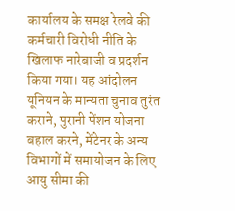कार्यालय के समक्ष रेलवे की कर्मचारी विरोधी नीति के खिलाफ नारेबाजी व प्रदर्शन किया गया। यह आंदोलन यूनियन के मान्यता चुनाव तुरंत कराने, पुरानी पेंशन योजना बहाल करने, मेंटेनर के अन्य विभागों में समायोजन के लिए आयु सीमा की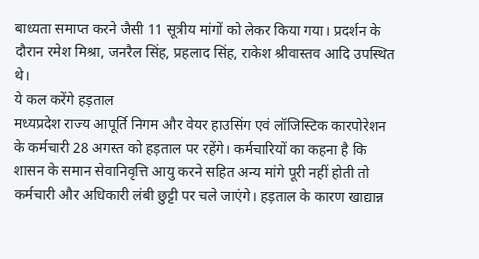बाध्यता समाप्त करने जैसी 11 सूत्रीय मांगों को लेकर किया गया। प्रदर्शन के दौरान रमेश मिश्रा, जनरैल सिंह, प्रहलाद सिंह, राकेश श्रीवास्तव आदि उपस्थित थे।
ये कल करेंगे हड़ताल
मध्यप्रदेश राज्य आपूर्ति निगम और वेयर हाउसिंग एवं लॉजिस्टिक कारपोरेशन के कर्मचारी 28 अगस्त को हड़ताल पर रहेंगे। कर्मचारियों का कहना है कि शासन के समान सेवानिवृत्ति आयु करने सहित अन्य मांगे पूरी नहीं होती तो कर्मचारी और अधिकारी लंबी छुट्टी पर चले जाएंगे। हड़ताल के कारण खाद्यान्न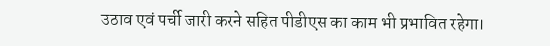उठाव एवं पर्ची जारी करने सहित पीडीएस का काम भी प्रभावित रहेगा।